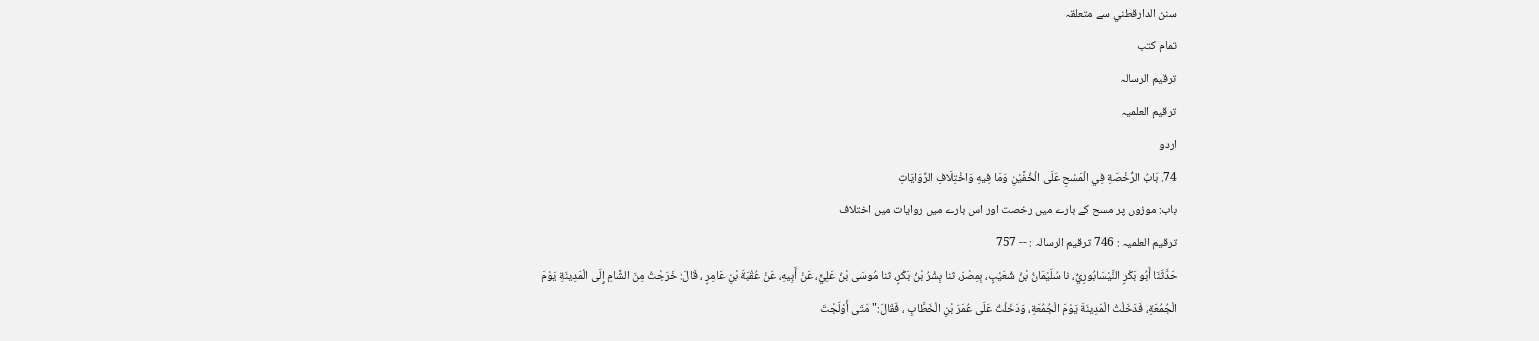سنن الدارقطني سے متعلقہ
تمام کتب
ترقیم الرسالہ
ترقیم العلمیہ
اردو
74. بَابُ الرُّخْصَةِ فِي الْمَسْحِ عَلَى الْخُفَّيْنِ وَمَا فِيهِ وَاخْتِلَافِ الرِّوَايَاتِ
باب: موزوں پر مسح کے بارے میں رخصت اور اس بارے میں روایات میں اختلاف
ترقیم العلمیہ : 746 ترقیم الرسالہ : -- 757
حَدَّثَنَا أَبُو بَكْرٍ النَّيْسَابُورِيُّ، نا سُلَيْمَانُ بْنُ شُعَيْبٍ، بِمِصْرَ، ثنا بِشْرُ بْنُ بَكْرٍ، ثنا مُوسَى بْنُ عَلِيٍّ، عَنْ أَبِيهِ، عَنْ عُقْبَةَ بْنِ عَامِرٍ ، قَالَ: خَرَجْتُ مِنَ الشَّامِ إِلَى الْمَدِينَةِ يَوْمَ الْجُمُعَةِ، فَدَخَلْتُ الْمَدِينَةَ يَوْمَ الْجُمُعَةِ، وَدَخَلْتُ عَلَى عُمَرَ بْنِ الْخَطَّابِ ، فَقَالَ:" مَتَى أَوْلَجْتَ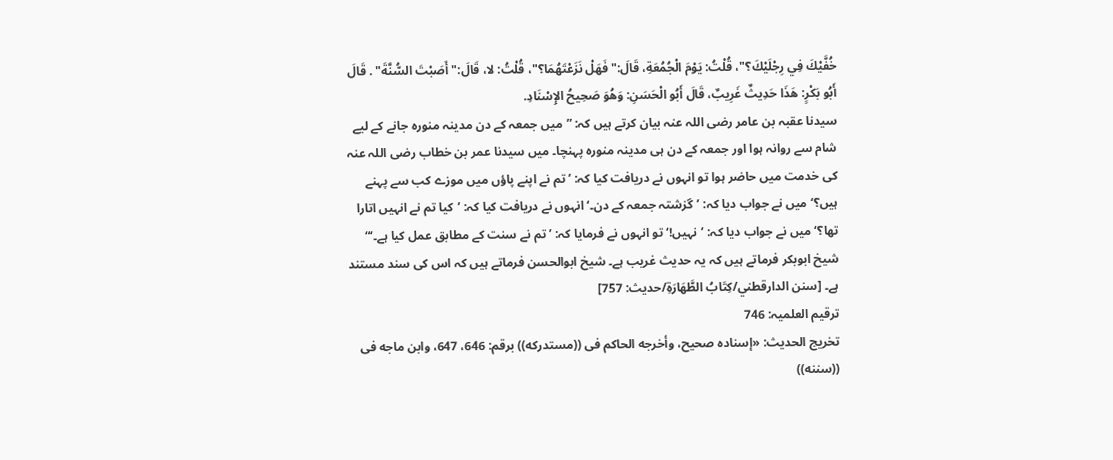خُفَّيْكَ فِي رِجْلَيْكَ؟"، قُلْتُ: يَوْمَ الْجُمُعَةِ، قَالَ:" فَهَلْ نَزَعْتَهُمَا؟"، قُلْتُ: لا، قَالَ:" أَصَبْتَ السُّنَّةَ" . قَالَ أَبُو بَكْرٍ: هَذَا حَدِيثٌ غَرِيبٌ، قَالَ أَبُو الْحَسَنِ: وَهُوَ صَحِيحُ الإِسْنَادِ.
سیدنا عقبہ بن عامر رضی اللہ عنہ بیان کرتے ہیں کہ: ”میں جمعہ کے دن مدینہ منورہ جانے کے لیے شام سے روانہ ہوا اور جمعہ کے دن ہی مدینہ منورہ پہنچا۔ میں سیدنا عمر بن خطاب رضی اللہ عنہ کی خدمت میں حاضر ہوا تو انہوں نے دریافت کیا کہ: ’تم نے اپنے پاؤں میں موزے کب سے پہنے ہیں؟‘ میں نے جواب دیا کہ: ’گزشتہ جمعہ کے دن۔‘ انہوں نے دریافت کیا کہ: ’کیا تم نے انہیں اتارا تھا؟‘ میں نے جواب دیا کہ: ’نہیں!‘ تو انہوں نے فرمایا کہ: ’تم نے سنت کے مطابق عمل کیا ہے۔‘“ شیخ ابوبکر فرماتے ہیں کہ یہ حدیث غریب ہے۔ شیخ ابوالحسن فرماتے ہیں کہ اس کی سند مستند ہے۔ [سنن الدارقطني/كِتَابُ الطَّهَارَةِ/حدیث: 757]
ترقیم العلمیہ: 746
تخریج الحدیث: «إسناده صحيح، وأخرجه الحاكم فى ((مستدركه)) برقم: 646، 647، وابن ماجه فى ((سننه))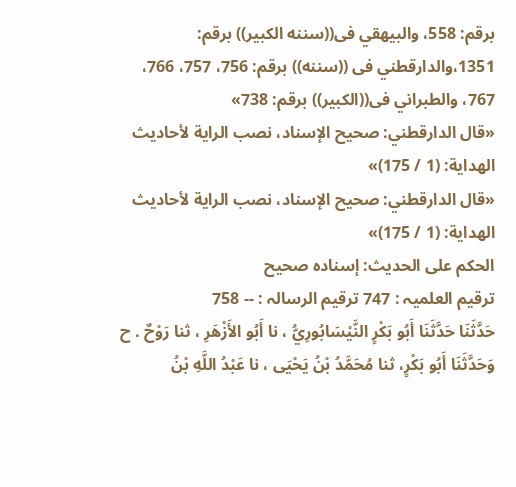برقم: 558، والبيهقي فى((سننه الكبير)) برقم: 1351،والدارقطني فى ((سننه)) برقم: 756، 757، 766، 767، والطبراني فى((الكبير)) برقم: 738»
«قال الدارقطني: صحيح الإسناد، نصب الراية لأحاديث الهداية: (1 / 175)»
«قال الدارقطني: صحيح الإسناد، نصب الراية لأحاديث الهداية: (1 / 175)»
الحكم على الحديث: إسناده صحيح
ترقیم العلمیہ : 747 ترقیم الرسالہ : -- 758
حَدَّثَنَا حَدَّثَنَا أَبُو بَكْرٍ النَّيْسَابُورِيُّ ، نا أَبُو الأَزْهَرِ ، ثنا رَوْحٌ . ح وَحَدَّثَنَا أَبُو بَكْرٍ، ثنا مُحَمَّدُ بْنُ يَحْيَى ، نا عَبْدُ اللَّهِ بْنُ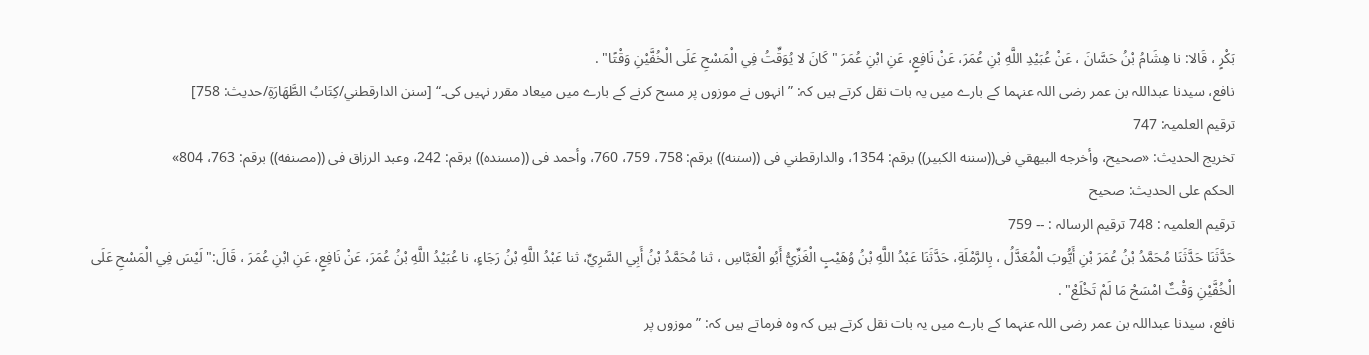بَكْرٍ ، قَالا: نا هِشَامُ بْنُ حَسَّانَ ، عَنْ عُبَيْدِ اللَّهِ بْنِ عُمَرَ، عَنْ نَافِعٍ، عَنِ ابْنِ عُمَرَ " كَانَ لا يُوَقِّتُ فِي الْمَسْحِ عَلَى الْخُفَّيْنِ وَقْتًا" .
نافع، سیدنا عبداللہ بن عمر رضی اللہ عنہما کے بارے میں یہ بات نقل کرتے ہیں کہ: ”انہوں نے موزوں پر مسح کرنے کے بارے میں میعاد مقرر نہیں کی۔“ [سنن الدارقطني/كِتَابُ الطَّهَارَةِ/حدیث: 758]
ترقیم العلمیہ: 747
تخریج الحدیث: «صحيح، وأخرجه البيهقي فى((سننه الكبير)) برقم: 1354، والدارقطني فى ((سننه)) برقم: 758، 759، 760، وأحمد فى ((مسنده)) برقم: 242، وعبد الرزاق فى ((مصنفه)) برقم: 763، 804»
الحكم على الحديث: صحيح
ترقیم العلمیہ : 748 ترقیم الرسالہ : -- 759
حَدَّثَنَا حَدَّثَنَا مُحَمَّدُ بْنُ عُمَرَ بْنِ أَيُّوبَ الْمُعَدَّلُ ، بِالرَّمْلَةِ، حَدَّثَنَا عَبْدُ اللَّهِ بْنُ وُهَيْبٍ الْغَزِّيُّ أَبُو الْعَبَّاسِ ، ثنا مُحَمَّدُ بْنُ أَبِي السَّرِيِّ، ثنا عَبْدُ اللَّهِ بْنُ رَجَاءٍ، نا عُبَيْدُ اللَّهِ بْنُ عُمَرَ، عَنْ نَافِعٍ، عَنِ ابْنِ عُمَرَ ، قَالَ:" لَيْسَ فِي الْمَسْحِ عَلَى الْخُفَّيْنِ وَقْتٌ امْسَحْ مَا لَمْ تَخْلَعْ" .
نافع، سیدنا عبداللہ بن عمر رضی اللہ عنہما کے بارے میں یہ بات نقل کرتے ہیں کہ وہ فرماتے ہیں کہ: ”موزوں پر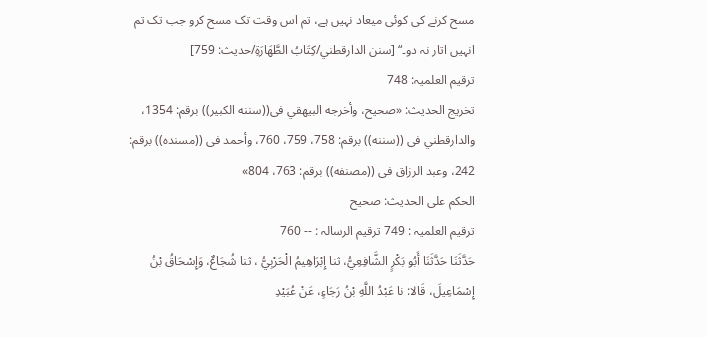مسح کرنے کی کوئی میعاد نہیں ہے، تم اس وقت تک مسح کرو جب تک تم انہیں اتار نہ دو۔“ [سنن الدارقطني/كِتَابُ الطَّهَارَةِ/حدیث: 759]
ترقیم العلمیہ: 748
تخریج الحدیث: «صحيح، وأخرجه البيهقي فى((سننه الكبير)) برقم: 1354، والدارقطني فى ((سننه)) برقم: 758، 759، 760، وأحمد فى ((مسنده)) برقم: 242، وعبد الرزاق فى ((مصنفه)) برقم: 763، 804»
الحكم على الحديث: صحيح
ترقیم العلمیہ : 749 ترقیم الرسالہ : -- 760
حَدَّثَنَا حَدَّثَنَا أَبُو بَكْرٍ الشَّافِعِيُّ، ثنا إِبْرَاهِيمُ الْحَرْبِيُّ ، ثنا شُجَاعٌ، وَإِسْحَاقُ بْنُ إِسْمَاعِيلَ، قَالا: نا عَبْدُ اللَّهِ بْنُ رَجَاءٍ، عَنْ عُبَيْدِ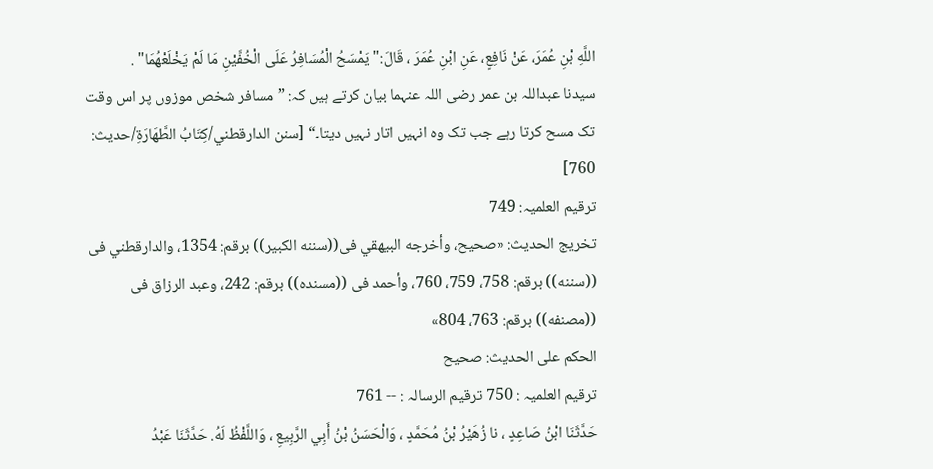اللَّهِ بْنِ عُمَرَ، عَنْ نَافِعٍ، عَنِ ابْنِ عُمَرَ ، قَالَ:" يَمْسَحُ الْمُسَافِرُ عَلَى الْخُفَّيْنِ مَا لَمْ يَخْلَعْهُمَا" .
سیدنا عبداللہ بن عمر رضی اللہ عنہما بیان کرتے ہیں کہ: ”مسافر شخص موزوں پر اس وقت تک مسح کرتا رہے جب تک وہ انہیں اتار نہیں دیتا۔“ [سنن الدارقطني/كِتَابُ الطَّهَارَةِ/حدیث: 760]
ترقیم العلمیہ: 749
تخریج الحدیث: «صحيح، وأخرجه البيهقي فى((سننه الكبير)) برقم: 1354، والدارقطني فى ((سننه)) برقم: 758، 759، 760، وأحمد فى ((مسنده)) برقم: 242، وعبد الرزاق فى ((مصنفه)) برقم: 763، 804»
الحكم على الحديث: صحيح
ترقیم العلمیہ : 750 ترقیم الرسالہ : -- 761
حَدَّثَنَا ابْنُ صَاعِدٍ ، نا زُهَيْرُ بْنُ مُحَمَّدٍ ، وَالْحَسَنُ بْنُ أَبِي الرَّبِيعِ ، وَاللَّفْظُ لَهُ. حَدَّثَنَا عَبْدُ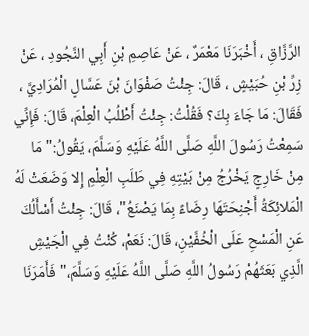الرَّزَّاقِ ، أَخْبَرَنَا مَعْمَرٌ ، عَنْ عَاصِمِ بْنِ أَبِي النَّجُودِ ، عَنْ زِرِّ بْنِ حُبَيْشٍ ، قَالَ: جِئْتُ صَفْوَانَ بْنَ عَسَّالٍ الْمُرَادِيَّ ، فَقَالَ: مَا جَاءَ بِكَ؟ فَقُلْتُ: جِئْتُ أَطْلُبُ الْعِلْمَ، قَالَ: فَإِنِّي سَمِعْتُ رَسُولَ اللَّهِ صَلَّى اللَّهُ عَلَيْهِ وَسَلَّمَ، يَقُولُ:" مَا مِنْ خَارِجٍ يَخْرُجُ مِنْ بَيْتِهِ فِي طَلَبِ الْعِلْمِ إِلا وَضَعَتْ لَهُ الْمَلائِكَةُ أَجْنِحَتَهَا رِضَاءً بِمَا يَصْنَعُ"، قَالَ: جِئْتُ أَسْأَلُكَ عَنِ الْمَسْحِ عَلَى الْخُفَّيْنِ، قَالَ: نَعَمْ، كُنْتُ فِي الْجَيْشِ الَّذِي بَعَثَهُمْ رَسُولُ اللَّهِ صَلَّى اللَّهُ عَلَيْهِ وَسَلَّمَ،" فَأَمَرَنَا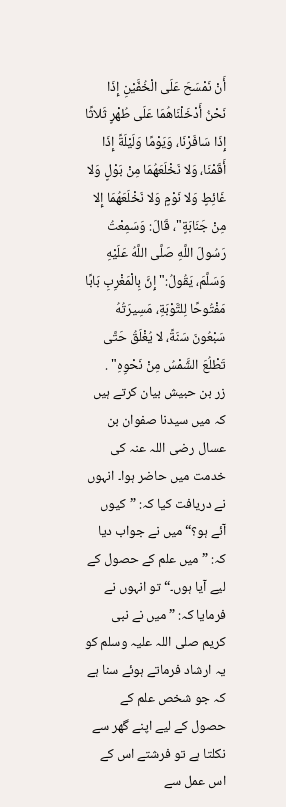أَنْ نَمْسَحَ عَلَى الْخُفَّيْنِ إِذَا نَحْنُ أَدْخَلْنَاهُمَا عَلَى طُهْرٍ ثَلاثًا إِذَا سَافَرْنَا، وَيَوْمًا وَلَيْلَةً إِذَا أَقَمْنَا، وَلا نَخْلَعَهُمَا مِنْ بَوْلٍ وَلا غَائِطٍ وَلا نَوْمٍ وَلا نَخْلَعَهُمَا إِلا مِنْ جَنَابَةٍ"، قَالَ: وَسَمِعْتُ رَسُولَ اللَّهِ صَلَّى اللَّهُ عَلَيْهِ وَسَلَّمَ، يَقُولُ:" إِنَّ بِالْمَغْرِبِ بَابًا مَفْتُوحًا لِلتَّوْبَةِ، مَسِيرَتُهُ سَبْعُونَ سَنَةً، لا يُغْلَقُ حَتَّى تَطْلُعَ الشَّمْسُ مِنْ نَحْوِهِ" .
زر بن حبیش بیان کرتے ہیں کہ میں سیدنا صفوان بن عسال رضی اللہ عنہ کی خدمت میں حاضر ہوا۔ انہوں نے دریافت کیا کہ: ”کیوں آئے ہو؟“ میں نے جواب دیا کہ: ”میں علم کے حصول کے لیے آیا ہوں۔“ تو انہوں نے فرمایا کہ: ”میں نے نبی کریم صلی اللہ علیہ وسلم کو یہ ارشاد فرماتے ہوئے سنا ہے کہ جو شخص علم کے حصول کے لیے اپنے گھر سے نکلتا ہے تو فرشتے اس کے اس عمل سے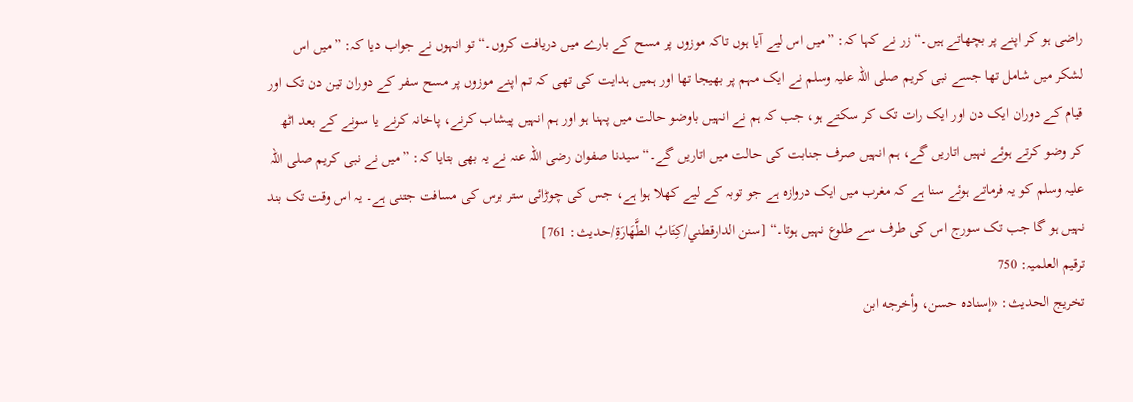راضی ہو کر اپنے پر بچھاتے ہیں۔“ زر نے کہا کہ: ”میں اس لیے آیا ہوں تاکہ موزوں پر مسح کے بارے میں دریافت کروں۔“ تو انہوں نے جواب دیا کہ: ”میں اس لشکر میں شامل تھا جسے نبی کریم صلی اللہ علیہ وسلم نے ایک مہم پر بھیجا تھا اور ہمیں ہدایت کی تھی کہ تم اپنے موزوں پر مسح سفر کے دوران تین دن تک اور قیام کے دوران ایک دن اور ایک رات تک کر سکتے ہو، جب کہ ہم نے انہیں باوضو حالت میں پہنا ہو اور ہم انہیں پیشاب کرنے، پاخانہ کرنے یا سونے کے بعد اٹھ کر وضو کرتے ہوئے نہیں اتاریں گے، ہم انہیں صرف جنابت کی حالت میں اتاریں گے۔“ سیدنا صفوان رضی اللہ عنہ نے یہ بھی بتایا کہ: ”میں نے نبی کریم صلی اللہ علیہ وسلم کو یہ فرماتے ہوئے سنا ہے کہ مغرب میں ایک دروازہ ہے جو توبہ کے لیے کھلا ہوا ہے، جس کی چوڑائی ستر برس کی مسافت جتنی ہے۔ یہ اس وقت تک بند نہیں ہو گا جب تک سورج اس کی طرف سے طلوع نہیں ہوتا۔“ [سنن الدارقطني/كِتَابُ الطَّهَارَةِ/حدیث: 761]
ترقیم العلمیہ: 750
تخریج الحدیث: «إسناده حسن، وأخرجه ابن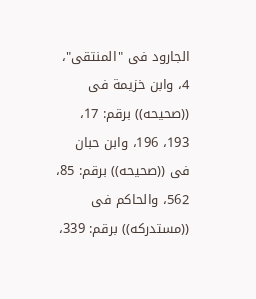الجارود فى "المنتقى"، 4، وابن خزيمة فى ((صحيحه)) برقم: 17، 193، 196، وابن حبان فى ((صحيحه)) برقم: 85، 562، والحاكم فى ((مستدركه)) برقم: 339،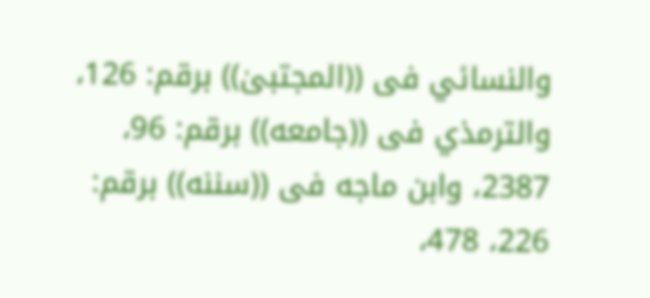والنسائي فى ((المجتبیٰ)) برقم: 126، والترمذي فى ((جامعه)) برقم: 96، 2387، وابن ماجه فى ((سننه)) برقم: 226، 478،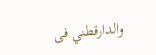والدارقطني فى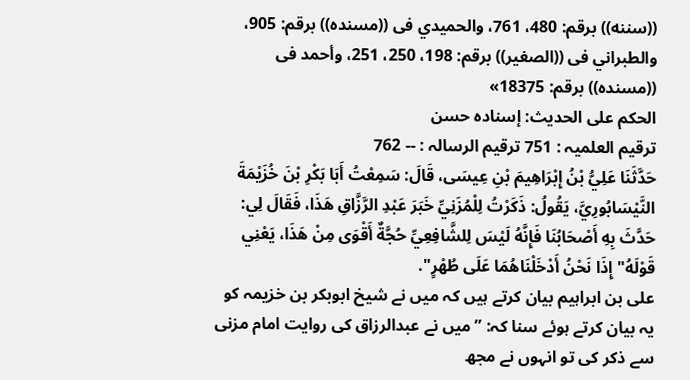((سننه)) برقم: 480، 761، والحميدي فى ((مسنده)) برقم: 905، والطبراني فى ((الصغير)) برقم: 198، 250، 251، وأحمد فى ((مسنده)) برقم: 18375»
الحكم على الحديث: إسناده حسن
ترقیم العلمیہ : 751 ترقیم الرسالہ : -- 762
حَدَّثَنَا عَلِيُّ بْنُ إِبْرَاهِيمَ بْنِ عِيسَى، قَالَ: سَمِعْتُ أَبَا بَكْرِ بْنَ خُزَيْمَةَ النَّيْسَابُورِيَّ، يَقُولُ: ذَكَرْتُ لِلْمُزَنِيِّ خَبَرَ عَبْدِ الرَّزَّاقِ هَذَا، فَقَالَ لِي: حَدَّثَ بِهِ أَصْحَابُنَا فَإِنَّهُ لَيْسَ لِلشَّافِعِيِّ حُجَّةٌ أَقْوَى مِنْ هَذَا، يَعْنِي قَوْلَهُ" إِذَا نَحْنُ أَدْخَلْنَاهُمَا عَلَى طُهْرٍ".
علی بن ابراہیم بیان کرتے ہیں کہ میں نے شیخ ابوبکر بن خزیمہ کو یہ بیان کرتے ہوئے سنا کہ: ”میں نے عبدالرزاق کی روایت امام مزنی سے ذکر کی تو انہوں نے مجھ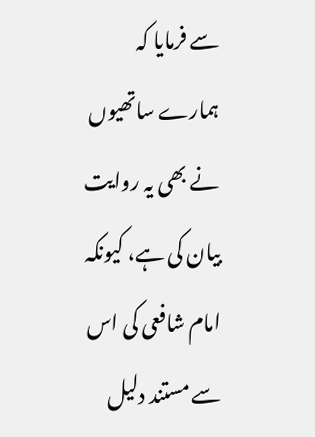سے فرمایا کہ ہمارے ساتھیوں نے بھی یہ روایت بیان کی ہے، کیونکہ امام شافعی کی اس سے مستند دلیل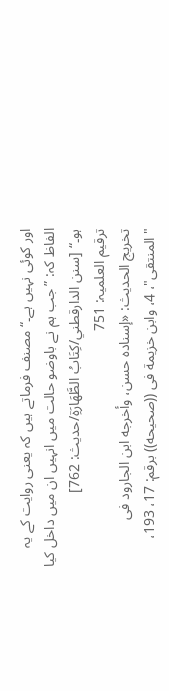اور کوئی نہیں ہے۔“ مصنف فرماتے ہیں کہ یعنی روایت کے یہ الفاظ کہ: ”جب ہم نے باوضو حالت میں انہیں ان میں داخل کیا ہو۔“ [سنن الدارقطني/كِتَابُ الطَّهَارَةِ/حدیث: 762]
ترقیم العلمیہ: 751
تخریج الحدیث: «إسناده حسن، وأخرجه ابن الجارود فى "المنتقى"، 4، وابن خزيمة فى ((صحيحه)) برقم: 17، 193،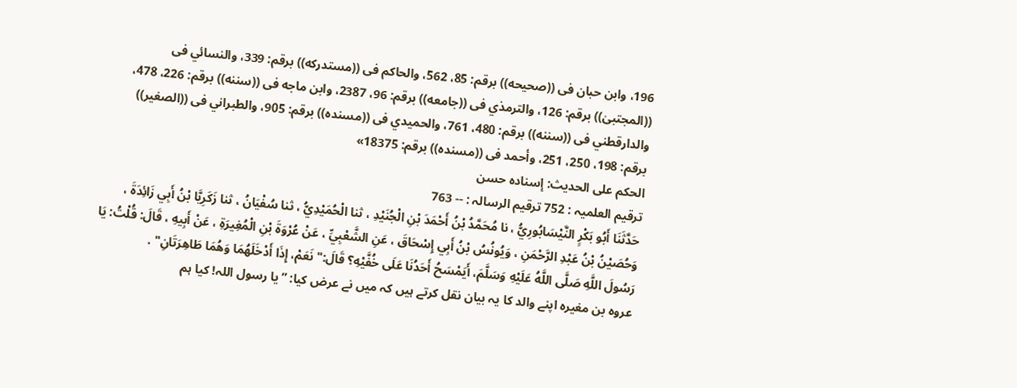196، وابن حبان فى ((صحيحه)) برقم: 85، 562، والحاكم فى ((مستدركه)) برقم: 339، والنسائي فى ((المجتبیٰ)) برقم: 126، والترمذي فى ((جامعه)) برقم: 96، 2387، وابن ماجه فى ((سننه)) برقم: 226، 478، والدارقطني فى ((سننه)) برقم: 480، 761، والحميدي فى ((مسنده)) برقم: 905، والطبراني فى ((الصغير)) برقم: 198، 250، 251، وأحمد فى ((مسنده)) برقم: 18375»
الحكم على الحديث: إسناده حسن
ترقیم العلمیہ : 752 ترقیم الرسالہ : -- 763
حَدَّثَنَا أَبُو بَكْرٍ النَّيْسَابُورِيُّ ، نا مُحَمَّدُ بْنُ أَحْمَدَ بْنِ الْجُنَيْدِ ، ثنا الْحُمَيْدِيُّ ، ثنا سُفْيَانُ ، ثنا زَكَرِيَّا بْنُ أَبِي زَائِدَةَ ، وَحُصَيْنُ بْنُ عَبْدِ الرَّحْمَنِ ، وَيُونُسُ بْنُ أَبِي إِسْحَاقَ ، عَنِ الشَّعْبِيِّ ، عَنْ عُرْوَةَ بْنِ الْمُغِيرَةِ ، عَنْ أَبِيهِ ، قَالَ: قُلْتُ: يَا رَسُولَ اللَّهِ صَلَّى اللَّهُ عَلَيْهِ وَسَلَّمَ، أَيَمْسَحُ أَحَدُنَا عَلَى خُفَّيْهِ؟ قَالَ:" نَعَمْ، إِذَا أَدْخَلَهُمَا وَهُمَا طَاهِرَتَانِ" .
عروہ بن مغیرہ اپنے والد کا یہ بیان نقل کرتے ہیں کہ میں نے عرض کیا: ”یا رسول اللہ! کیا ہم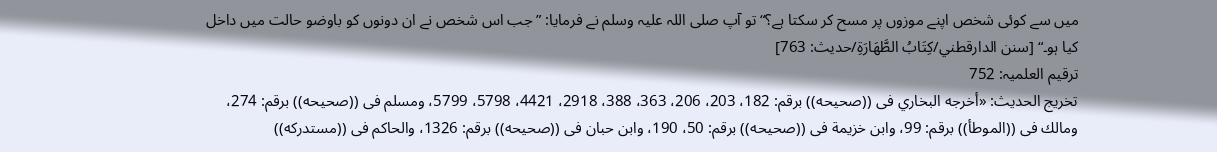میں سے کوئی شخص اپنے موزوں پر مسح کر سکتا ہے؟“ تو آپ صلی اللہ علیہ وسلم نے فرمایا: ”جب اس شخص نے ان دونوں کو باوضو حالت میں داخل کیا ہو۔“ [سنن الدارقطني/كِتَابُ الطَّهَارَةِ/حدیث: 763]
ترقیم العلمیہ: 752
تخریج الحدیث: «أخرجه البخاري فى ((صحيحه)) برقم: 182، 203، 206، 363، 388، 2918، 4421، 5798، 5799، ومسلم فى ((صحيحه)) برقم: 274، ومالك فى ((الموطأ)) برقم: 99، وابن خزيمة فى ((صحيحه)) برقم: 50، 190، وابن حبان فى ((صحيحه)) برقم: 1326، والحاكم فى ((مستدركه))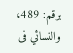برقم: 489، والنسائي فى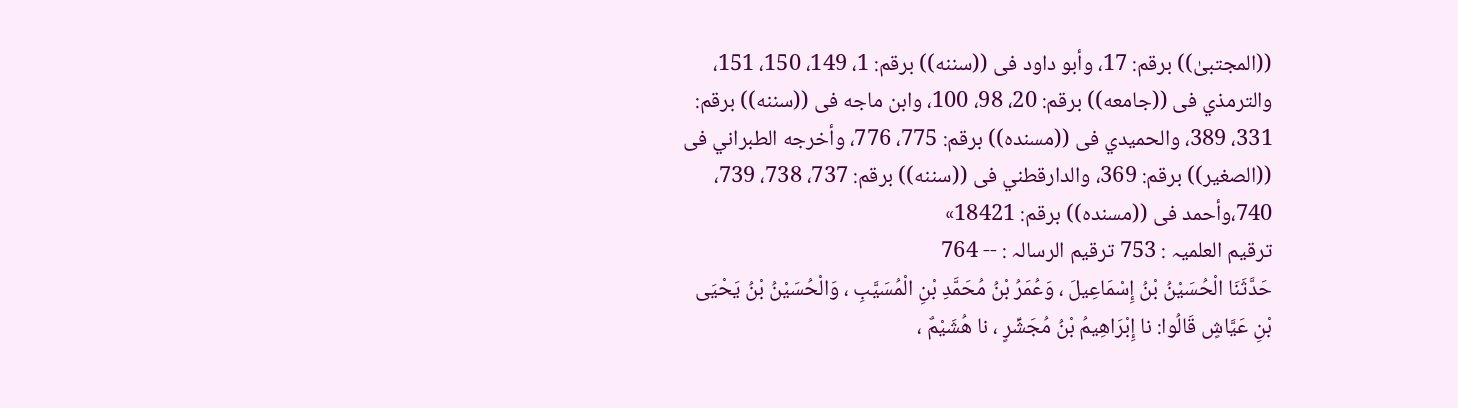((المجتبیٰ)) برقم: 17، وأبو داود فى ((سننه)) برقم: 1، 149، 150، 151، والترمذي فى ((جامعه)) برقم: 20، 98، 100، وابن ماجه فى ((سننه)) برقم: 331، 389، والحميدي فى ((مسنده)) برقم: 775، 776، وأخرجه الطبراني فى ((الصغير)) برقم: 369، والدارقطني فى ((سننه)) برقم: 737، 738، 739، 740،وأحمد فى ((مسنده)) برقم: 18421»
ترقیم العلمیہ : 753 ترقیم الرسالہ : -- 764
حَدَّثَنَا الْحُسَيْنُ بْنُ إِسْمَاعِيلَ ، وَعُمَرُ بْنُ مُحَمَّدِ بْنِ الْمُسَيَّبِ ، وَالْحُسَيْنُ بْنُ يَحْيَى بْنِ عَيَّاشٍ قَالُوا: نا إِبْرَاهِيمُ بْنُ مُجَشِّرٍ ، نا هُشَيْمٌ ،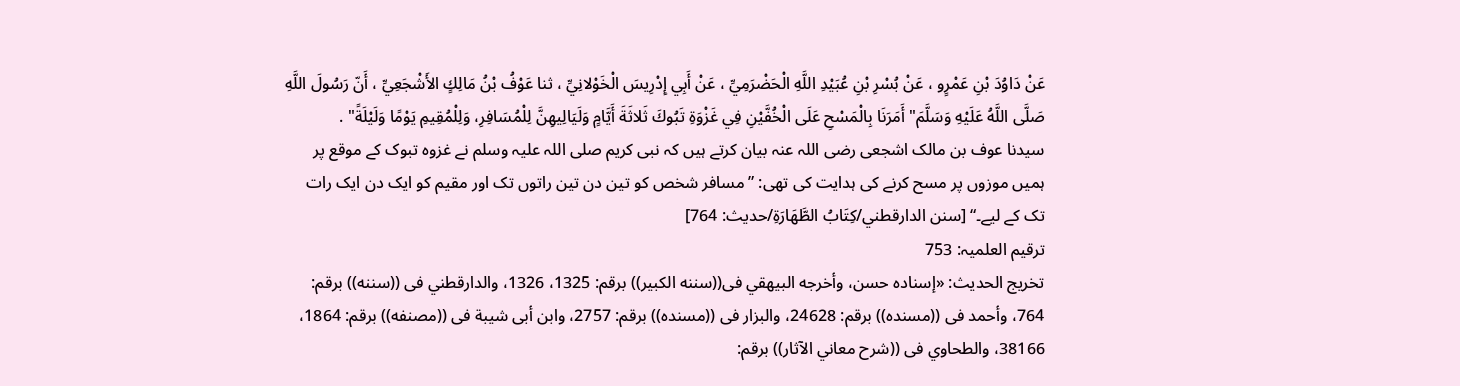عَنْ دَاوُدَ بْنِ عَمْرٍو ، عَنْ بُسْرِ بْنِ عُبَيْدِ اللَّهِ الْحَضْرَمِيِّ ، عَنْ أَبِي إِدْرِيسَ الْخَوْلانِيِّ ، ثنا عَوْفُ بْنُ مَالِكٍ الأَشْجَعِيِّ ، أَنّ رَسُولَ اللَّهِ صَلَّى اللَّهُ عَلَيْهِ وَسَلَّمَ" أَمَرَنَا بِالْمَسْحِ عَلَى الْخُفَّيْنِ فِي غَزْوَةِ تَبُوكَ ثَلاثَةَ أَيَّامٍ وَلَيَالِيهِنَّ لِلْمُسَافِرِ، وَلِلْمُقِيمِ يَوْمًا وَلَيْلَةً" .
سیدنا عوف بن مالک اشجعی رضی اللہ عنہ بیان کرتے ہیں کہ نبی کریم صلی اللہ علیہ وسلم نے غزوہ تبوک کے موقع پر ہمیں موزوں پر مسح کرنے کی ہدایت کی تھی: ”مسافر شخص کو تین دن تین راتوں تک اور مقیم کو ایک دن ایک رات تک کے لیے۔“ [سنن الدارقطني/كِتَابُ الطَّهَارَةِ/حدیث: 764]
ترقیم العلمیہ: 753
تخریج الحدیث: «إسناده حسن، وأخرجه البيهقي فى((سننه الكبير)) برقم: 1325، 1326، والدارقطني فى ((سننه)) برقم: 764، وأحمد فى ((مسنده)) برقم: 24628، والبزار فى ((مسنده)) برقم: 2757، وابن أبى شيبة فى ((مصنفه)) برقم: 1864، 38166، والطحاوي فى ((شرح معاني الآثار)) برقم: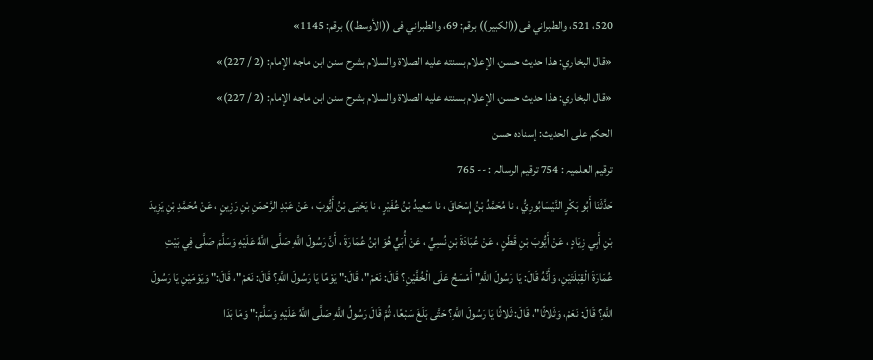520، 521، والطبراني فى((الكبير)) برقم: 69، والطبراني فى ((الأوسط)) برقم: 1145»
«قال البخاري: هذا حديث حسن، الإعلام بسنته عليه الصلاة والسلام بشرح سنن ابن ماجه الإمام: (2 / 227)»
«قال البخاري: هذا حديث حسن، الإعلام بسنته عليه الصلاة والسلام بشرح سنن ابن ماجه الإمام: (2 / 227)»
الحكم على الحديث: إسناده حسن
ترقیم العلمیہ : 754 ترقیم الرسالہ : -- 765
حَدَّثَنَا أَبُو بَكْرٍ النَّيْسَابُورِيُّ ، نا مُحَمَّدُ بْنُ إِسْحَاقَ ، نا سَعِيدُ بْنُ عُفَيْرٍ ، نا يَحْيَى بْنُ أَيُّوبَ ، عَنْ عَبْدِ الرَّحْمَنِ بْنِ رَزِينٍ ، عَنْ مُحَمَّدِ بْنِ يَزِيدَ بْنِ أَبِي زِيَادٍ ، عَنْ أَيُّوبَ بْنِ قَطَنٍ ، عَنْ عُبَادَةَ بْنِ نُسِيٍّ ، عَنْ أُبَيٍّ هُوَ ابْنُ عُمَارَةَ ، أَنَّ رَسُولَ اللَّهِ صَلَّى اللَّهُ عَلَيْهِ وَسَلَّمَ صَلَّى فِي بَيْتِ عُمَارَةَ الْقِبْلَتَيْنِ، وَأَنَّهُ قَالَ: يَا رَسُولَ اللَّهِ" أَمْسَحُ عَلَى الْخُفَّيْنِ؟ قَالَ: نَعَمْ"، قَالَ:" يَوْمًا يَا رَسُولَ اللَّهِ؟ قَالَ: نَعَمْ"، قَالَ:" وَيَوْمَيْنِ يَا رَسُولَ اللَّهِ؟ قَالَ: نَعَمْ، وَثَلاثًا"، قَالَ: ثَلاثًا يَا رَسُولَ اللَّهِ؟ حَتَّى بَلَغَ سَبْعًا، ثُمَّ قَالَ رَسُولُ اللَّهِ صَلَّى اللَّهُ عَلَيْهِ وَسَلَّمَ:" وَمَا بَدَا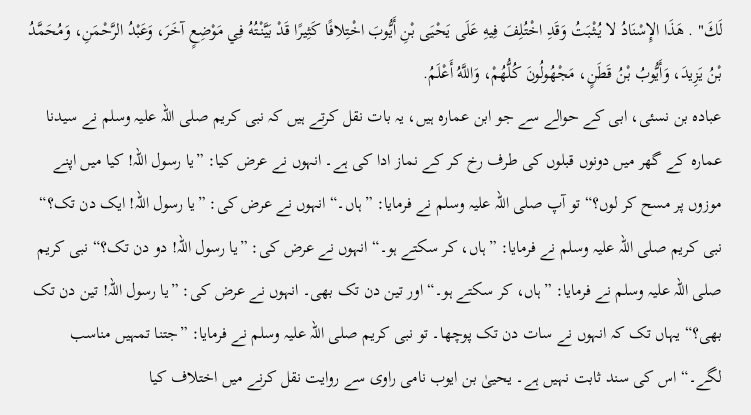لَكَ" . هَذَا الإِسْنَادُ لا يُثْبَتُ وَقَدِ اخْتُلِفَ فِيهِ عَلَى يَحْيَى بْنِ أَيُّوبَ اخْتِلافًا كَثِيرًا قَدْ بَيَّنْتُهُ فِي مَوْضِعٍ آخَرَ، وَعَبْدُ الرَّحْمَنِ، وَمُحَمَّدُ بْنُ يَزِيدَ، وَأَيُّوبُ بْنُ قَطَنٍ، مَجْهُولُونَ كُلُّهُمْ، وَاللَّهُ أَعْلَمُ.
عبادہ بن نسئی، ابی کے حوالے سے جو ابن عمارہ ہیں، یہ بات نقل کرتے ہیں کہ نبی کریم صلی اللہ علیہ وسلم نے سیدنا عمارہ کے گھر میں دونوں قبلوں کی طرف رخ کر کے نماز ادا کی ہے۔ انہوں نے عرض کیا: ”یا رسول اللہ! کیا میں اپنے موزوں پر مسح کر لوں؟“ تو آپ صلی اللہ علیہ وسلم نے فرمایا: ”ہاں۔“ انہوں نے عرض کی: ”یا رسول اللہ! ایک دن تک؟“ نبی کریم صلی اللہ علیہ وسلم نے فرمایا: ”ہاں، کر سکتے ہو۔“ انہوں نے عرض کی: ”یا رسول اللہ! دو دن تک؟“ نبی کریم صلی اللہ علیہ وسلم نے فرمایا: ”ہاں، کر سکتے ہو۔“ اور تین دن تک بھی۔ انہوں نے عرض کی: ”یا رسول اللہ! تین دن تک بھی؟“ یہاں تک کہ انہوں نے سات دن تک پوچھا۔ تو نبی کریم صلی اللہ علیہ وسلم نے فرمایا: ”جتنا تمہیں مناسب لگے۔“ اس کی سند ثابت نہیں ہے۔ یحییٰ بن ایوب نامی راوی سے روایت نقل کرنے میں اختلاف کیا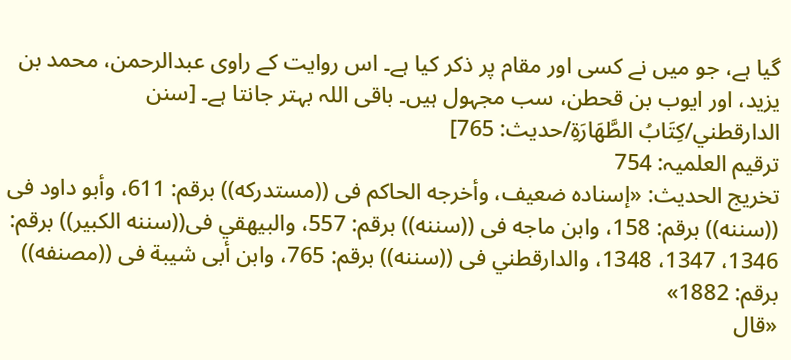گیا ہے، جو میں نے کسی اور مقام پر ذکر کیا ہے۔ اس روایت کے راوی عبدالرحمن، محمد بن یزید، اور ایوب بن قحطن، سب مجہول ہیں۔ باقی اللہ بہتر جانتا ہے۔ [سنن الدارقطني/كِتَابُ الطَّهَارَةِ/حدیث: 765]
ترقیم العلمیہ: 754
تخریج الحدیث: «إسناده ضعيف، وأخرجه الحاكم فى ((مستدركه)) برقم: 611، وأبو داود فى ((سننه)) برقم: 158، وابن ماجه فى ((سننه)) برقم: 557، والبيهقي فى((سننه الكبير)) برقم: 1346، 1347، 1348، والدارقطني فى ((سننه)) برقم: 765، وابن أبى شيبة فى ((مصنفه)) برقم: 1882»
«قال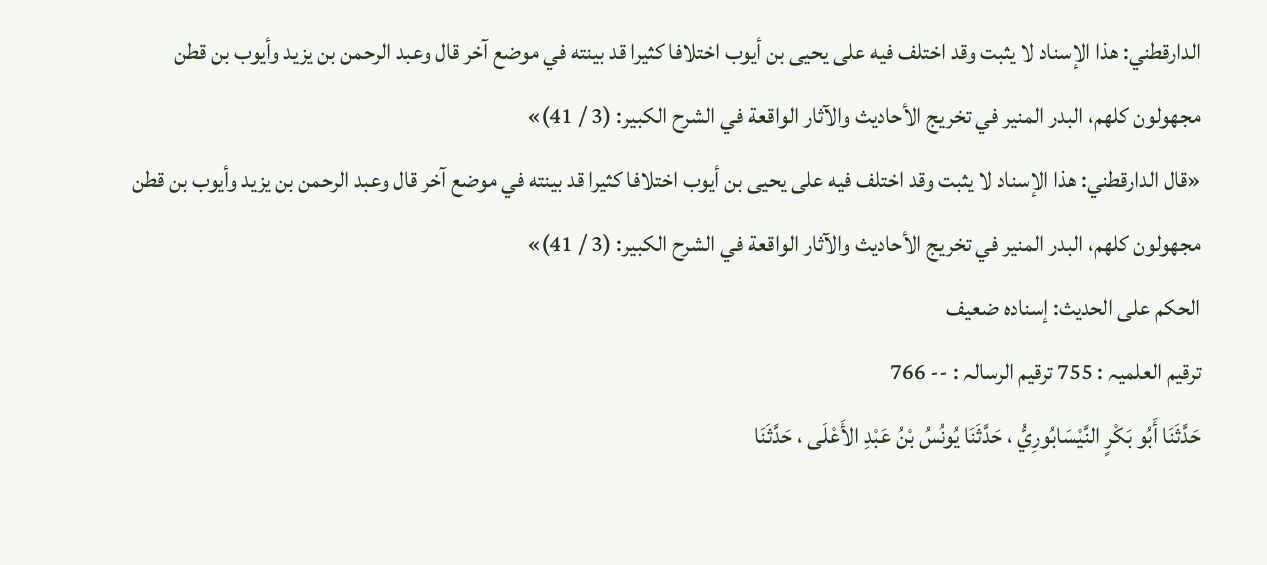الدارقطني: هذا الإسناد لا يثبت وقد اختلف فيه على يحيى بن أيوب اختلافا كثيرا قد بينته في موضع آخر قال وعبد الرحمن بن يزيد وأيوب بن قطن مجهولون كلهم، البدر المنير في تخريج الأحاديث والآثار الواقعة في الشرح الكبير: (3 / 41)»
«قال الدارقطني: هذا الإسناد لا يثبت وقد اختلف فيه على يحيى بن أيوب اختلافا كثيرا قد بينته في موضع آخر قال وعبد الرحمن بن يزيد وأيوب بن قطن مجهولون كلهم، البدر المنير في تخريج الأحاديث والآثار الواقعة في الشرح الكبير: (3 / 41)»
الحكم على الحديث: إسناده ضعيف
ترقیم العلمیہ : 755 ترقیم الرسالہ : -- 766
حَدَّثَنَا أَبُو بَكْرٍ النَّيْسَابُورِيُّ ، حَدَّثَنَا يُونُسُ بْنُ عَبْدِ الأَعْلَى ، حَدَّثَنَا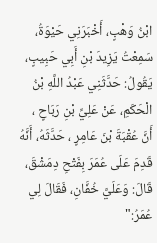ابْنُ وَهْبٍ، أَخْبَرَنِي حَيْوَةُ، سَمِعْتُ يَزِيدَ بْنِ أَبِي حَبِيبٍ، يَقُولُ: حَدَّثَنِي عَبْدُ اللَّهِ بْنُ الْحَكَمِ، عَنْ عَلِيِّ بْنِ رَبَاحٍ ، أَنَّ عُقْبَةَ بْنَ عَامِرٍ ، حَدَّثَهُ، أَنَّهُ قَدِمَ عَلَى عُمَرَ بِفَتْحِ دِمَشْقَ، قَالَ: وَعَلَيَّ خُفَّانِ، فَقَالَ لِي عُمَرُ:"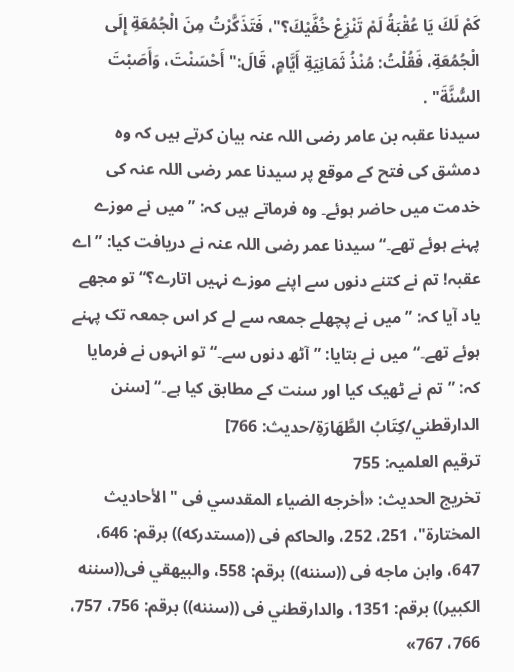كَمْ لَكَ يَا عُقْبَةُ لَمْ تَنْزِعْ خُفَّيْكَ؟"، فَتَذَكَّرْتُ مِنَ الْجُمُعَةِ إِلَى الْجُمُعَةِ، فَقُلْتُ: مُنْذُ ثَمَانِيَةِ أَيَّامٍ، قَالَ:" أَحْسَنْتَ، وَأَصَبْتَ السُّنَّةَ" .
سیدنا عقبہ بن عامر رضی اللہ عنہ بیان کرتے ہیں کہ وہ دمشق کی فتح کے موقع پر سیدنا عمر رضی اللہ عنہ کی خدمت میں حاضر ہوئے۔ وہ فرماتے ہیں کہ: ”میں نے موزے پہنے ہوئے تھے۔“ سیدنا عمر رضی اللہ عنہ نے دریافت کیا: ”اے عقبہ! تم نے کتنے دنوں سے اپنے موزے نہیں اتارے؟“ تو مجھے یاد آیا کہ: ”میں نے پچھلے جمعہ سے لے کر اس جمعہ تک پہنے ہوئے تھے۔“ میں نے بتایا: ”آٹھ دنوں سے۔“ تو انہوں نے فرمایا کہ: ”تم نے ٹھیک کیا اور سنت کے مطابق کیا ہے۔“ [سنن الدارقطني/كِتَابُ الطَّهَارَةِ/حدیث: 766]
ترقیم العلمیہ: 755
تخریج الحدیث: «أخرجه الضياء المقدسي فى "الأحاديث المختارة"، 251، 252، والحاكم فى ((مستدركه)) برقم: 646، 647، وابن ماجه فى ((سننه)) برقم: 558، والبيهقي فى((سننه الكبير)) برقم: 1351، والدارقطني فى ((سننه)) برقم: 756، 757، 766، 767»